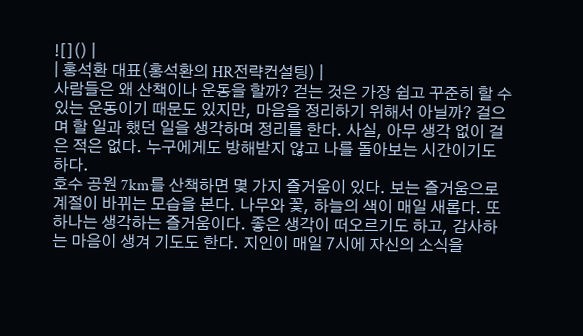![]() |
| 홍석환 대표(홍석환의 HR전략컨설팅) |
사람들은 왜 산책이나 운동을 할까? 걷는 것은 가장 쉽고 꾸준히 할 수 있는 운동이기 때문도 있지만, 마음을 정리하기 위해서 아닐까? 걸으며 할 일과 했던 일을 생각하며 정리를 한다. 사실, 아무 생각 없이 걸은 적은 없다. 누구에게도 방해받지 않고 나를 돌아보는 시간이기도 하다.
호수 공원 7km를 산책하면 몇 가지 즐거움이 있다. 보는 즐거움으로 계절이 바뀌는 모습을 본다. 나무와 꽃, 하늘의 색이 매일 새롭다. 또 하나는 생각하는 즐거움이다. 좋은 생각이 떠오르기도 하고, 감사하는 마음이 생겨 기도도 한다. 지인이 매일 7시에 자신의 소식을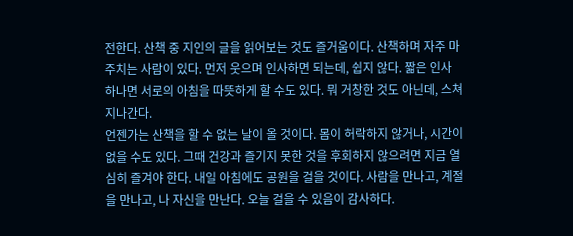전한다. 산책 중 지인의 글을 읽어보는 것도 즐거움이다. 산책하며 자주 마주치는 사람이 있다. 먼저 웃으며 인사하면 되는데, 쉽지 않다. 짧은 인사 하나면 서로의 아침을 따뜻하게 할 수도 있다. 뭐 거창한 것도 아닌데, 스쳐 지나간다.
언젠가는 산책을 할 수 없는 날이 올 것이다. 몸이 허락하지 않거나, 시간이 없을 수도 있다. 그때 건강과 즐기지 못한 것을 후회하지 않으려면 지금 열심히 즐겨야 한다. 내일 아침에도 공원을 걸을 것이다. 사람을 만나고, 계절을 만나고, 나 자신을 만난다. 오늘 걸을 수 있음이 감사하다.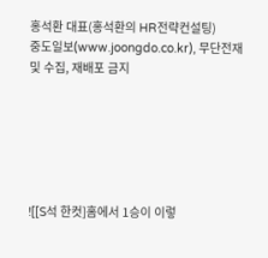홍석환 대표(홍석환의 HR전략컨설팅)
중도일보(www.joongdo.co.kr), 무단전재 및 수집, 재배포 금지






![[S석 한컷]홈에서 1승이 이렇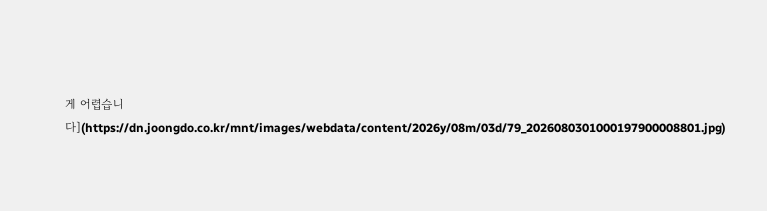게 어렵습니다](https://dn.joongdo.co.kr/mnt/images/webdata/content/2026y/08m/03d/79_2026080301000197900008801.jpg)